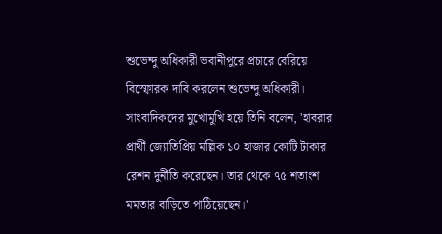শুভেন্দু অধিকারী ভবানীপুরে প্রচারে বেরিয়ে বিস্ফোরক দাবি করলেন শুভেন্দু অধিকারী। সাংবাদিকদের মুখোমুখি হয়ে তিনি বলেন, 'হাবরার প্রার্থী জ্যোতিপ্রিয় মল্লিক ১০ হাজার কোটি টাকার রেশন দুর্নীতি করেছেন। তার থেকে ৭৫ শতাংশ মমতার বাড়িতে পাঠিয়েছেন।'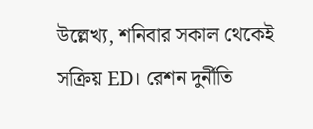উল্লেখ্য, শনিবার সকাল থেকেই সক্রিয় ED। রেশন দুর্নীতি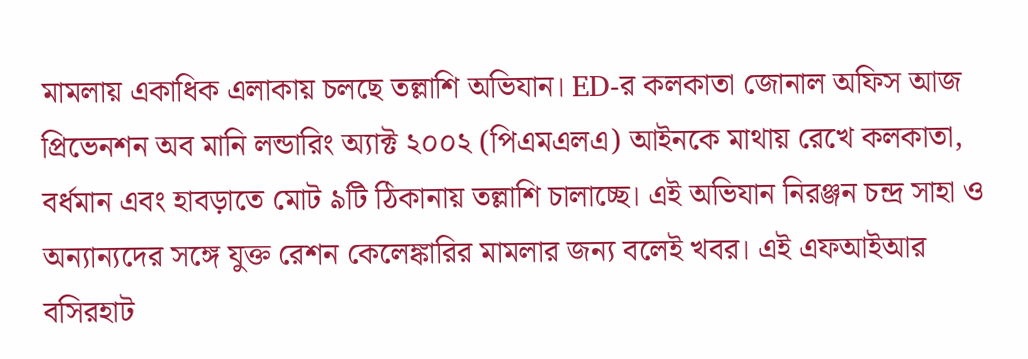মামলায় একাধিক এলাকায় চলছে তল্লাশি অভিযান। ED-র কলকাতা জোনাল অফিস আজ প্রিভেনশন অব মানি লন্ডারিং অ্যাক্ট ২০০২ (পিএমএলএ) আইনকে মাথায় রেখে কলকাতা, বর্ধমান এবং হাবড়াতে মোট ৯টি ঠিকানায় তল্লাশি চালাচ্ছে। এই অভিযান নিরঞ্জন চন্দ্র সাহা ও অন্যান্যদের সঙ্গে যুক্ত রেশন কেলেঙ্কারির মামলার জন্য বলেই খবর। এই এফআইআর বসিরহাট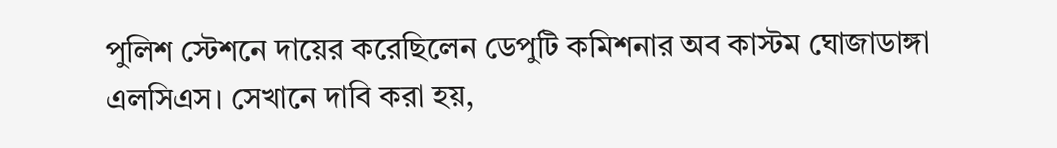পুলিশ স্টেশনে দায়ের করেছিলেন ডেপুটি কমিশনার অব কাস্টম ঘোজাডাঙ্গা এলসিএস। সেখানে দাবি করা হয়,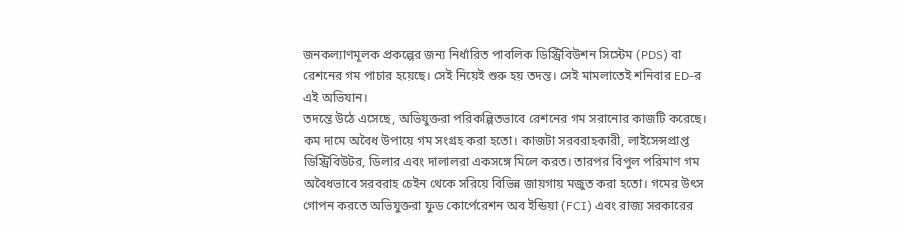জনকল্যাণমূলক প্রকল্পের জন্য নির্ধারিত পাবলিক ডিস্ট্রিবিউশন সিস্টেম (PDS) বা রেশনের গম পাচার হয়েছে। সেই নিয়েই শুরু হয় তদন্ত। সেই মামলাতেই শনিবার ED-র এই অভিযান।
তদন্তে উঠে এসেছে, অভিযুক্তরা পরিকল্পিতভাবে রেশনের গম সরানোর কাজটি করেছে। কম দামে অবৈধ উপায়ে গম সংগ্রহ করা হতো। কাজটা সরবরাহকারী, লাইসেন্সপ্রাপ্ত ডিস্ট্রিবিউটর, ডিলার এবং দালালরা একসঙ্গে মিলে করত। তারপর বিপুল পরিমাণ গম অবৈধভাবে সরবরাহ চেইন থেকে সরিয়ে বিভিন্ন জায়গায় মজুত করা হতো। গমের উৎস গোপন করতে অভিযুক্তরা ফুড কোর্পেরেশন অব ইন্ডিয়া (FCI) এবং রাজ্য সরকারের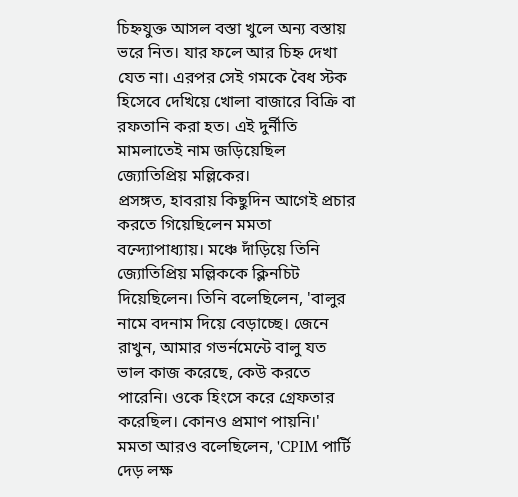চিহ্নযুক্ত আসল বস্তা খুলে অন্য বস্তায় ভরে নিত। যার ফলে আর চিহ্ন দেখা যেত না। এরপর সেই গমকে বৈধ স্টক হিসেবে দেখিয়ে খোলা বাজারে বিক্রি বা রফতানি করা হত। এই দুর্নীতি মামলাতেই নাম জড়িয়েছিল জ্যোতিপ্রিয় মল্লিকের।
প্রসঙ্গত, হাবরায় কিছুদিন আগেই প্রচার করতে গিয়েছিলেন মমতা বন্দ্যোপাধ্যায়। মঞ্চে দাঁড়িয়ে তিনি জ্যোতিপ্রিয় মল্লিককে ক্লিনচিট দিয়েছিলেন। তিনি বলেছিলেন, 'বালুর নামে বদনাম দিয়ে বেড়াচ্ছে। জেনে রাখুন, আমার গভর্নমেন্টে বালু যত ভাল কাজ করেছে, কেউ করতে পারেনি। ওকে হিংসে করে গ্রেফতার করেছিল। কোনও প্রমাণ পায়নি।' মমতা আরও বলেছিলেন, 'CPIM পার্টি দেড় লক্ষ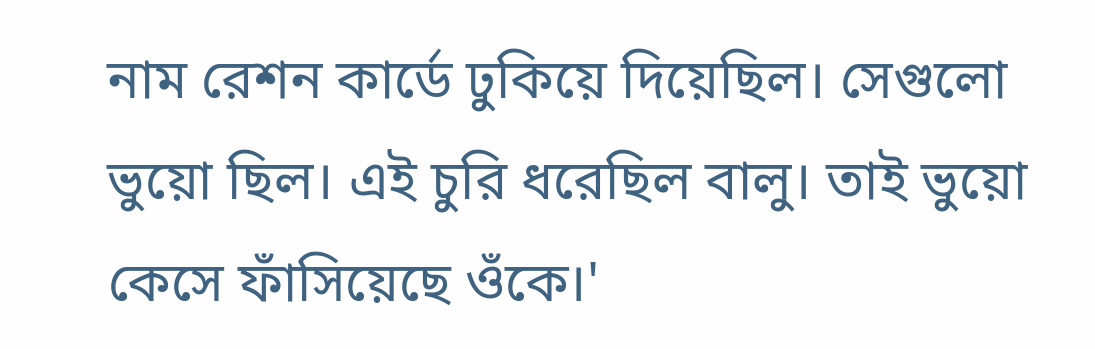নাম রেশন কার্ডে ঢুকিয়ে দিয়েছিল। সেগুলো ভুয়ো ছিল। এই চুরি ধরেছিল বালু। তাই ভুয়ো কেসে ফাঁসিয়েছে ওঁকে।'